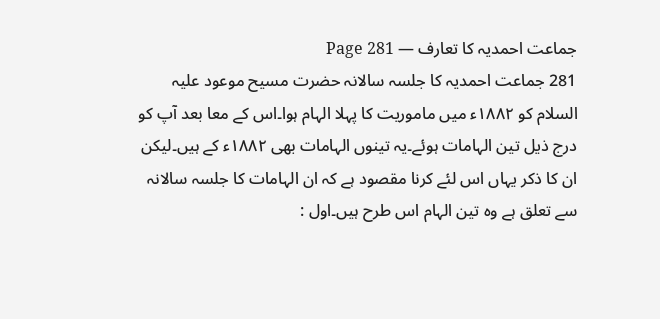جماعت احمدیہ کا تعارف — Page 281
281 جماعت احمدیہ کا جلسہ سالانہ حضرت مسیح موعود علیہ السلام کو ۱۸۸۲ء میں ماموریت کا پہلا الہام ہوا۔اس کے معا بعد آپ کو درج ذیل تین الہامات ہوئے۔یہ تینوں الہامات بھی ۱۸۸۲ء کے ہیں۔لیکن ان کا ذکر یہاں اس لئے کرنا مقصود ہے کہ ان الہامات کا جلسہ سالانہ سے تعلق ہے وہ تین الہام اس طرح ہیں۔اول :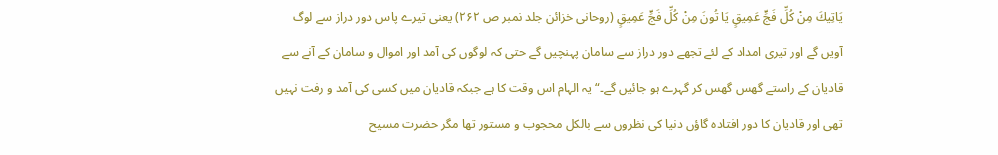يَاتِيكَ مِنْ كُلِّ فَجٍّ عَمِيقٍ يَا تُونَ مِنْ كُلِّ فَجٍّ عَمِيقٍ (روحانی خزائن جلد نمبر ص ۲۶۲) یعنی تیرے پاس دور دراز سے لوگ آویں گے اور تیری امداد کے لئے تجھے دور دراز سے سامان پہنچیں گے حتی کہ لوگوں کی آمد اور اموال و سامان کے آنے سے قادیان کے راستے گھس گھس کر گہرے ہو جائیں گے۔“ یہ الہام اس وقت کا ہے جبکہ قادیان میں کسی کی آمد و رفت نہیں تھی اور قادیان کا دور افتادہ گاؤں دنیا کی نظروں سے بالکل محجوب و مستور تھا مگر حضرت مسیح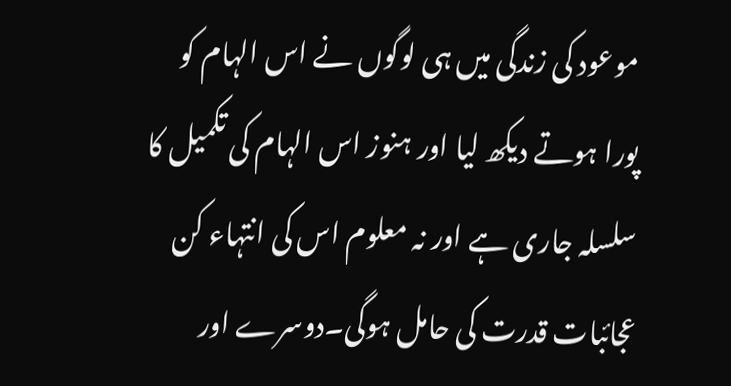موعود کی زندگی میں ہی لوگوں نے اس الہام کو پورا ہوتے دیکھ لیا اور ہنوز اس الہام کی تکمیل کا سلسلہ جاری ہے اور نہ معلوم اس کی انتہاء کن عجائبات قدرت کی حامل ہوگی۔دوسرے اور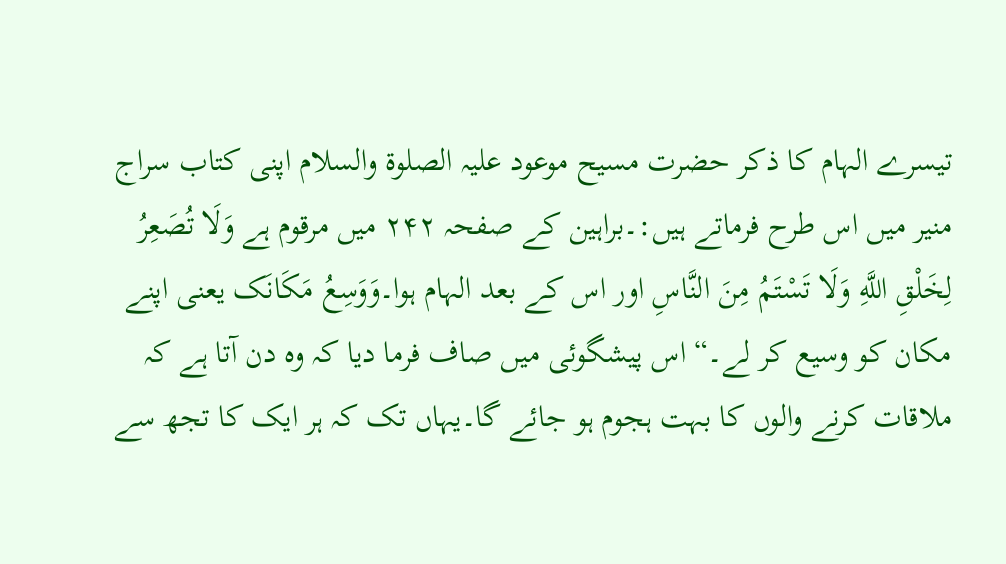تیسرے الہام کا ذکر حضرت مسیح موعود علیہ الصلوۃ والسلام اپنی کتاب سراج منیر میں اس طرح فرماتے ہیں:۔براہین کے صفحہ ۲۴۲ میں مرقوم ہے وَلَا تُصَعِرُ لِخَلْقِ اللَّهِ وَلَا تَسْتَمُ مِنَ النَّاسِ اور اس کے بعد الہام ہوا۔وَوَسِعُ مَكَانَک یعنی اپنے مکان کو وسیع کر لے۔“ اس پیشگوئی میں صاف فرما دیا کہ وہ دن آتا ہے کہ ملاقات کرنے والوں کا بہت ہجوم ہو جائے گا۔یہاں تک کہ ہر ایک کا تجھ سے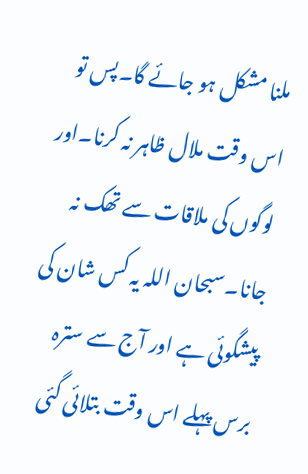ملنا مشکل ہو جائے گا۔پس تو اس وقت ملال ظاہر نہ کرنا۔اور لوگوں کی ملاقات سے تھک نہ جانا۔سبحان اللہ یہ کس شان کی پیشگوئی ہے اور آج سے سترہ برس پہلے اس وقت بتلائی گئی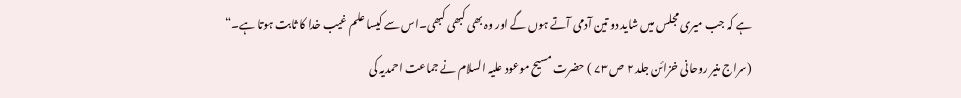ہے کہ جب میری مجلس میں شاید دو تین آدمی آتے ہوں گے اور وہ بھی کبھی کبھی۔اس سے کیسا علم غیب خدا کا ثابت ہوتا ہے۔“ (سراج منیر روحانی خزائن جلد ۲ ص ۷۳ ) حضرت مسیح موعود علیہ السلام نے جماعت احمدیہ کی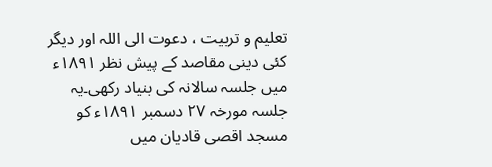تعلیم و تربیت ، دعوت الی اللہ اور دیگر کئی دینی مقاصد کے پیش نظر ۱۸۹۱ء میں جلسہ سالانہ کی بنیاد رکھی۔یہ جلسہ مورخہ ۲۷ دسمبر ۱۸۹۱ء کو مسجد اقصی قادیان میں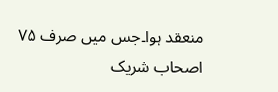منعقد ہوا۔جس میں صرف ۷۵ اصحاب شریک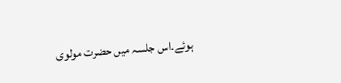ہوئے۔اس جلسہ میں حضرت مولوی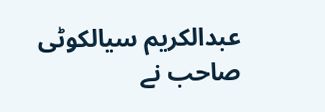عبدالکریم سیالکوٹی صاحب نے